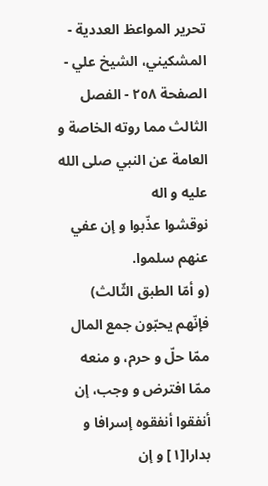تحرير المواعظ العددية - المشكيني، الشيخ علي - الصفحة ٢٥٨ - الفصل الثالث مما روته الخاصة و العامة عن النبي صلى الله عليه و اله
نوقشوا عذّبوا و إن عفي عنهم سلموا.
(و أمّا الطبق الثّالث) فإنّهم يحبّون جمع المال ممّا حلّ و حرم، و منعه ممّا افترض و وجب، إن أنفقوا أنفقوه إسرافا و بدارا[١] و إن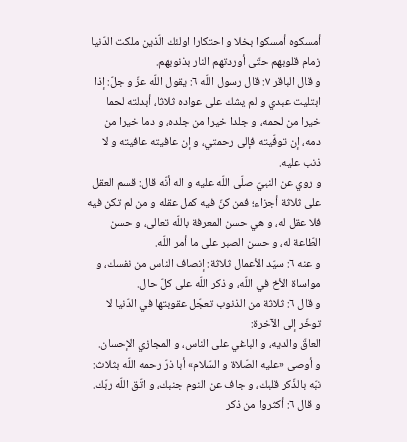أمسكوه أمسكوا بخلا و احتكارا اولئك الّذين ملكت الدّنيا زمام قلوبهم حتّى أوردتهم النار بذنوبهم.
و قال الباقر ٧: قال رسول اللّه ٦: يقول اللّه عزّ و جلّ: إذا ابتليت عبدي و لم يشك على عواده ثلاثا، أبدلته لحما خيرا من لحمه، و جلدا خيرا من جلده، و دما خيرا من دمه، إن توفّيته فإلى رحمتي، و إن عافيته عافيته و لا ذنب عليه.
و روي عن النبيّ صلّى اللّه عليه و اله أنّه قال: قسم العقل على ثلاثة أجزاء؛ فمن كنّ فيه كمل عقله و من لم تكن فيه فلا عقل له، و هي حسن المعرفة باللّه تعالى، و حسن الطّاعة له، و حسن الصبر على ما أمر اللّه.
و عنه ٦: سيّد الأعمال ثلاثة: إنصاف الناس من نفسك، و مواساة الأخ في اللّه، و ذكر اللّه على كلّ حال.
و قال ٦: ثلاثة من الذنوب تعجّل عقوبتها في الدّنيا لا توخّر إلى الآخرة:
العاقّ والديه، و الباغي على الناس، و المجازي الإحسان.
و أوصى «عليه الصّلاة و السّلام» أبا ذرّ رحمه اللّه بثلاث: نبّه بالذّكر قلبك، و جاف عن النوم جنبك، و اتّق اللّه ربّك.
و قال ٦: أكثروا من ذكر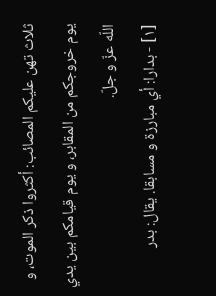ثلاث تهن عليكم المصائب: أكثروا ذكر الموت، و يوم خروجكم من المقابر، و يوم قيامكم بين يدي اللّه عزّ و جلّ.
[١] - بدارا: أي مبارزة و مسابقا. يقال: بدر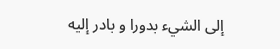إلى الشيء بدورا و بادر إليه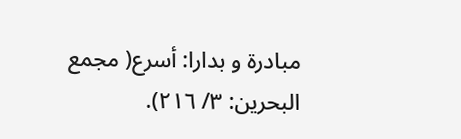مبادرة و بدارا: أسرع( مجمع البحرين: ٣/ ٢١٦).